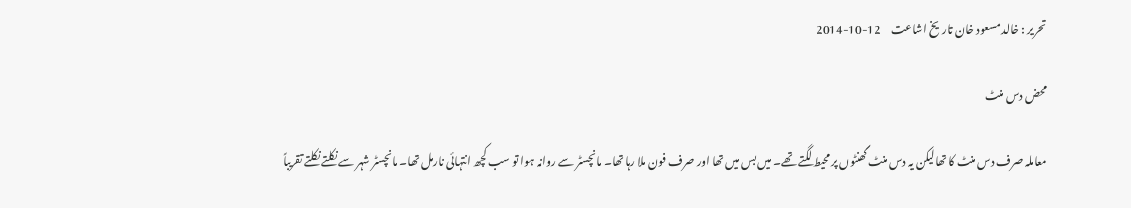تحریر : خالد مسعود خان تاریخ اشاعت     12-10-2014

محض دس منٹ

معاملہ صرف دس منٹ کا تھالیکن یہ دس منٹ گھنٹوں پر محیط لگتے تھے۔ میں بس میں تھا اور صرف فون ملا رہا تھا۔ مانچسٹر سے روانہ ہوا تو سب کچھ انتہائی نارمل تھا۔ مانچسٹر شہر سے نکلتے نکلتے تقریباً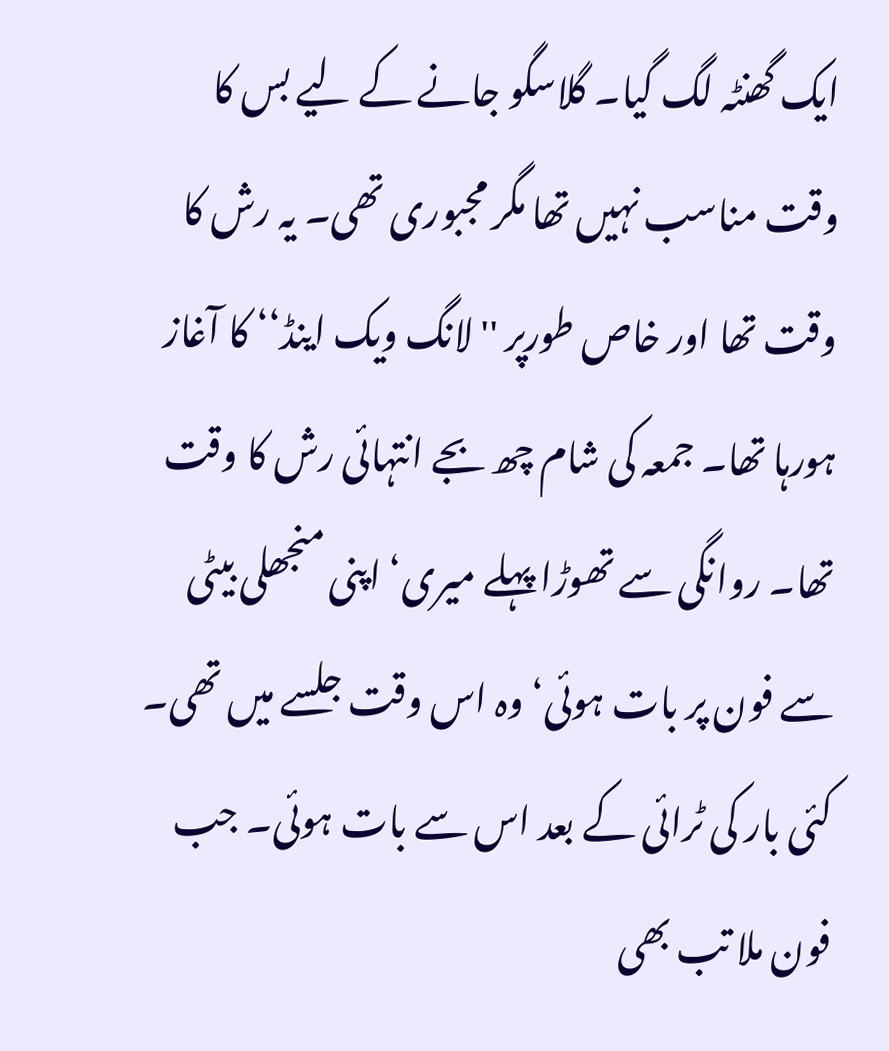ایک گھنٹہ لگ گیا۔ گلاسگو جانے کے لیے بس کا وقت مناسب نہیں تھا مگر مجبوری تھی۔ یہ رش کا وقت تھا اور خاص طورپر ''لانگ ویک اینڈ‘‘ کا آغاز ہورہا تھا۔ جمعہ کی شام چھ بجے انتہائی رش کا وقت تھا۔ روانگی سے تھوڑا پہلے میری‘ اپنی منجھلی بیٹی سے فون پر بات ہوئی‘ وہ اس وقت جلسے میں تھی۔ کئی بار کی ٹرائی کے بعد اس سے بات ہوئی۔ جب فون ملا تب بھی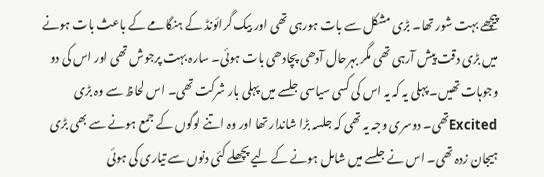پیچھے بہت شور تھا۔ بڑی مشکل سے بات ہورہی تھی اور بیک گرائونڈ کے ہنگامے کے باعث بات ہونے میں بڑی دقت پیش آرہی تھی مگر بہرحال آدھی پچادھی بات ہوئی۔ سارہ بہت پرجوش تھی اور اس کی دو وجوہات تھیں۔ پہلی یہ کہ یہ اس کی کسی سیاسی جلسے میں پہلی بار شرکت تھی۔ اس لحاظ سے وہ بڑی Excitedتھی۔ دوسری وجہ یہ تھی کہ جلسہ بڑا شاندار تھا اور وہ اتنے لوگوں کے جمع ہونے سے بھی بڑی ہیجان زدہ تھی۔ اس نے جلسے میں شامل ہونے کے لیے پچھلے کئی دنوں سے تیاری کی ہوئی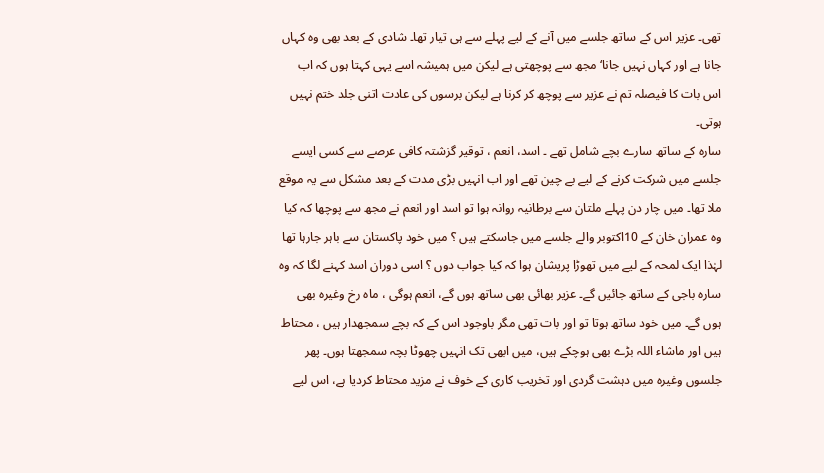تھی۔ عزیر اس کے ساتھ جلسے میں آنے کے لیے پہلے سے ہی تیار تھا۔ شادی کے بعد بھی وہ کہاں جانا ہے اور کہاں نہیں جانا‘ مجھ سے پوچھتی ہے لیکن میں ہمیشہ اسے یہی کہتا ہوں کہ اب اس بات کا فیصلہ تم نے عزیر سے پوچھ کر کرنا ہے لیکن برسوں کی عادت اتنی جلد ختم نہیں ہوتی۔
سارہ کے ساتھ سارے بچے شامل تھے ۔ اسد، انعم ، توقیر گزشتہ کافی عرصے سے کسی ایسے جلسے میں شرکت کرنے کے لیے بے چین تھے اور اب انہیں بڑی مدت کے بعد مشکل سے یہ موقع ملا تھا۔ میں چار دن پہلے ملتان سے برطانیہ روانہ ہوا تو اسد اور انعم نے مجھ سے پوچھا کہ کیا وہ عمران خان کے 10اکتوبر والے جلسے میں جاسکتے ہیں ؟ میں خود پاکستان سے باہر جارہا تھا لہٰذا ایک لمحہ کے لیے میں تھوڑا پریشان ہوا کہ کیا جواب دوں ؟ اسی دوران اسد کہنے لگا کہ وہ سارہ باجی کے ساتھ جائیں گے۔ عزیر بھائی بھی ساتھ ہوں گے، انعم ہوگی ، ماہ رخ وغیرہ بھی ہوں گے۔ میں خود ساتھ ہوتا تو اور بات تھی مگر باوجود اس کے کہ بچے سمجھدار ہیں ، محتاط ہیں اور ماشاء اللہ بڑے بھی ہوچکے ہیں، میں ابھی تک انہیں چھوٹا بچہ سمجھتا ہوں۔ پھر جلسوں وغیرہ میں دہشت گردی اور تخریب کاری کے خوف نے مزید محتاط کردیا ہے، اس لیے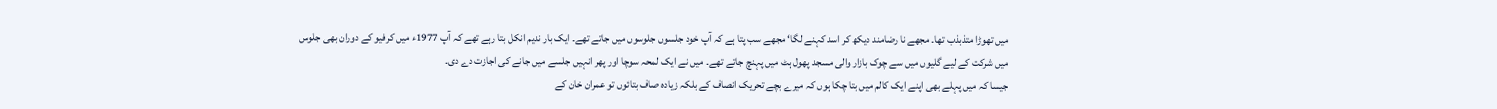میں تھوڑا متذبذب تھا۔ مجھے نا رضامند دیکھ کر اسد کہنے لگا‘ مجھے سب پتا ہے کہ آپ خود جلسوں جلوسوں میں جاتے تھے۔ ایک بار ندیم انکل بتا رہے تھے کہ آپ 1977ء میں کرفیو کے دوران بھی جلوس
میں شرکت کے لیے گلیوں میں سے چوک بازار والی مسجد پھول ہٹ میں پہنچ جاتے تھے۔ میں نے ایک لمحہ سوچا اور پھر انہیں جلسے میں جانے کی اجازت دے دی۔
جیسا کہ میں پہلے بھی اپنے ایک کالم میں بتا چکا ہوں کہ میرے بچے تحریک انصاف کے بلکہ زیادہ صاف بتائوں تو عمران خان کے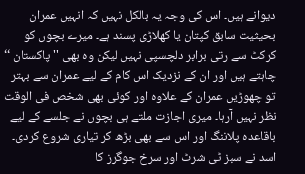دیوانے ہیں۔ اس کی وجہ یہ بالکل نہیں کہ انہیں عمران بحیثیت سابق کپتان یا کھلاڑی پسند ہے۔ میرے بچوں کو کرکٹ سے رتی برابر دلچسپی نہیں لیکن وہ بھی '' پاکستان ‘‘ چاہتے ہیں اور ان کے نزدیک اس کام کے لیے عمران سے بہتر تو چھوڑیں عمران کے علاوہ اور کوئی بھی شخص فی الوقت نظر نہیں آرہا۔ میری اجازت ملتے ہی بچوں نے جلسے کے لیے باقاعدہ پلاننگ اور اس سے بھی بڑھ کر تیاری شروع کردی۔ اسد نے سبز ٹی شرٹ اور سرخ جوگرز کا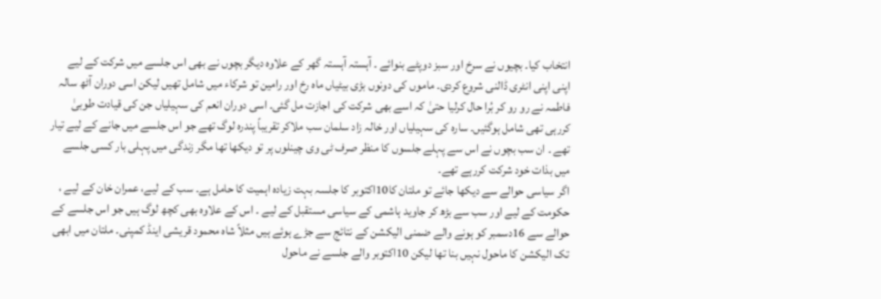انتخاب کیا۔ بچیوں نے سرخ اور سبز دوپٹے بنوائے ۔ آہستہ آہستہ گھر کے علاوہ دیگر بچوں نے بھی اس جلسے میں شرکت کے لیے اپنی اپنی انٹری ڈالنی شروع کردی۔ ماموں کی دونوں بڑی بیٹیاں ماہ رخ اور رامین تو شرکاء میں شامل تھیں لیکن اسی دوران آٹھ سالہ فاطمہ نے رو رو کر بُرا حال کرلیا حتیٰ کہ اسے بھی شرکت کی اجازت مل گئی۔ اسی دوران انعم کی سہیلیاں جن کی قیادت طوبیٰ کررہی تھی شامل ہوگئیں۔ سارہ کی سہیلیاں اور خالہ زاد سلمان سب ملاکر تقریباً پندرہ لوگ تھے جو اس جلسے میں جانے کے لیے تیار تھے ۔ ان سب بچوں نے اس سے پہلے جلسوں کا منظر صرف ٹی وی چینلوں پر تو دیکھا تھا مگر زندگی میں پہلی بار کسی جلسے میں بذات خود شرکت کررہے تھے۔
اگر سیاسی حوالے سے دیکھا جائے تو ملتان کا10اکتوبر کا جلسہ بہت زیادہ اہمیت کا حامل ہے۔ سب کے لیے، عمران خان کے لیے ، حکومت کے لیے اور سب سے بڑھ کر جاوید ہاشمی کے سیاسی مستقبل کے لیے ۔ اس کے علاوہ بھی کچھ لوگ ہیں جو اس جلسے کے حوالے سے 16دسمبر کو ہونے والے ضمنی الیکشن کے نتائج سے جڑے ہوئے ہیں مثلاً شاہ محمود قریشی اینڈ کمپنی۔ ملتان میں ابھی تک الیکشن کا ماحول نہیں بنا تھا لیکن 10اکتوبر والے جلسے نے ماحول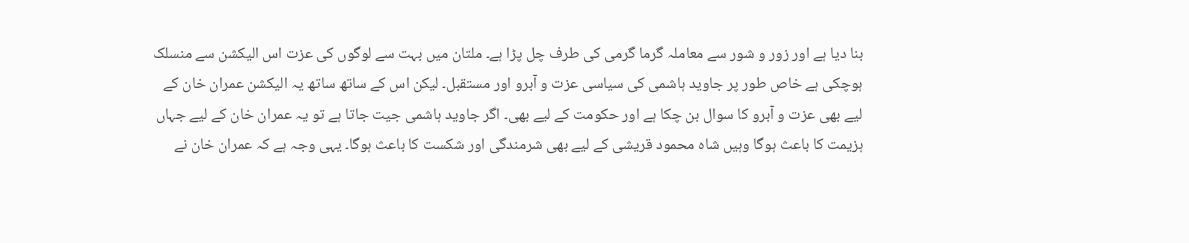بنا دیا ہے اور زور و شور سے معاملہ گرما گرمی کی طرف چل پڑا ہے۔ ملتان میں بہت سے لوگوں کی عزت اس الیکشن سے منسلک ہوچکی ہے خاص طور پر جاوید ہاشمی کی سیاسی عزت و آبرو اور مستقبل۔ لیکن اس کے ساتھ ساتھ یہ الیکشن عمران خان کے لیے بھی عزت و آبرو کا سوال بن چکا ہے اور حکومت کے لیے بھی۔ اگر جاوید ہاشمی جیت جاتا ہے تو یہ عمران خان کے لیے جہاں ہزیمت کا باعث ہوگا وہیں شاہ محمود قریشی کے لیے بھی شرمندگی اور شکست کا باعث ہوگا۔ یہی وجہ ہے کہ عمران خان نے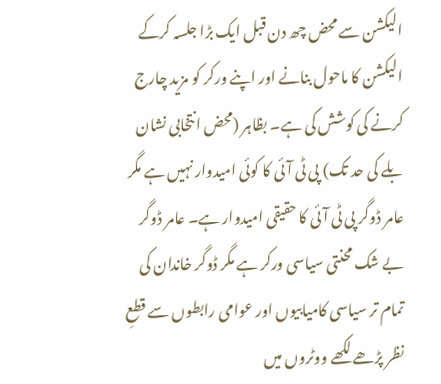الیکشن سے محض چھ دن قبل ایک بڑا جلسہ کرکے الیکشن کا ماحول بنانے اور اپنے ورکر کو مزید چارج کرنے کی کوشش کی ہے۔ بظاہر (محض انتخابی نشان بلے کی حد تک) پی ٹی آئی کا کوئی امیدوار نہیں ہے مگر عامر ڈوگر پی ٹی آئی کا حقیقی امیدوار ہے۔ عامر ڈوگر بے شک محنتی سیاسی ورکر ہے مگر ڈوگر خاندان کی تمام تر سیاسی کامیابیوں اور عوامی رابطوں سے قطعِ نظر پڑھے لکھے ووٹروں میں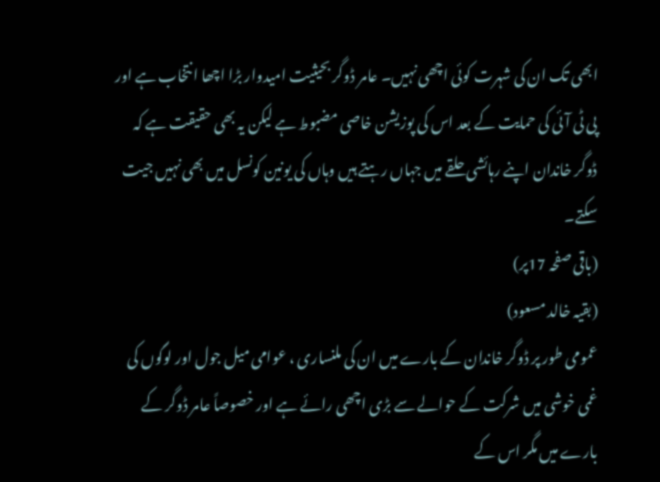ابھی تک ان کی شہرت کوئی اچھی نہیں۔ عامر ڈوگر بحیثیت امیدوار بڑا اچھا انتخاب ہے اور پی ٹی آئی کی حمایت کے بعد اس کی پوزیشن خاصی مضبوط ہے لیکن یہ بھی حقیقت ہے کہ ڈوگر خاندان اپنے رہائشی حلقے میں جہاں رہتے ہیں وہاں کی یونین کونسل میں بھی نہیں جیت سکتے۔
(باقی صفحہ 17پر)
(بقیہ خالد مسعود)
عمومی طور پر ڈوگر خاندان کے بارے میں ان کی ملنساری ، عوامی میل جول اور لوگوں کی غمی خوشی میں شرکت کے حوالے سے بڑی اچھی رائے ہے اور خصوصاً عامر ڈوگر کے بارے میں مگر اس کے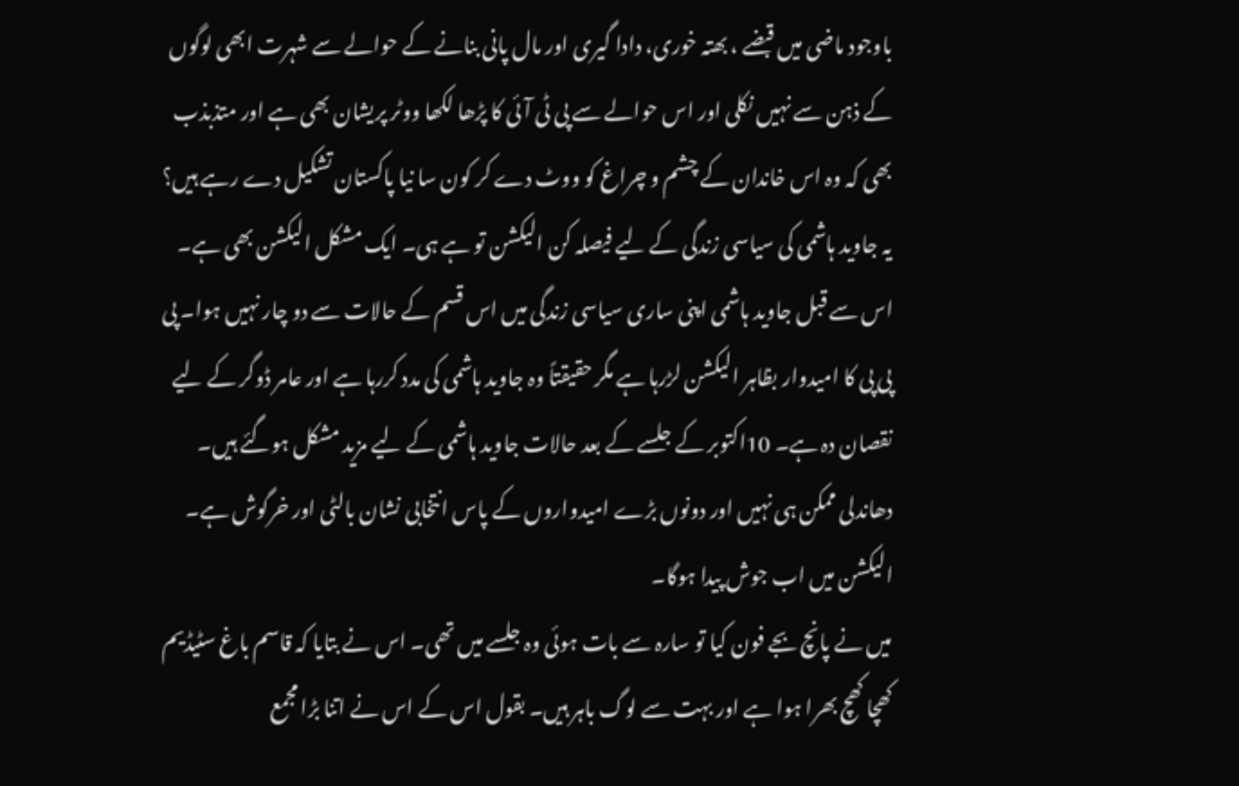باوجود ماضی میں قبضے ، بھتہ خوری، دادا گیری اور مال پانی بنانے کے حوالے سے شہرت ابھی لوگوں کے ذہن سے نہیں نکلی اور اس حوالے سے پی ٹی آئی کا پڑھا لکھا ووٹر پریشان بھی ہے اور متذبذب بھی کہ وہ اس خاندان کے چشم و چراغ کو ووٹ دے کر کون سا نیا پاکستان تشکیل دے رہے ہیں؟
یہ جاوید ہاشمی کی سیاسی زندگی کے لیے فیصلہ کن الیکشن تو ہے ہی۔ ایک مشکل الیکشن بھی ہے۔ اس سے قبل جاوید ہاشمی اپنی ساری سیاسی زندگی میں اس قسم کے حالات سے دو چار نہیں ہوا۔ پی پی پی کا امیدوار بظاہر الیکشن لڑرہا ہے مگر حقیقتاً وہ جاوید ہاشمی کی مدد کررہا ہے اور عامر ڈوگر کے لیے نقصان دہ ہے۔ 10اکتوبر کے جلسے کے بعد حالات جاوید ہاشمی کے لیے مزید مشکل ہوگئے ہیں۔ دھاندلی ممکن ہی نہیں اور دونوں بڑے امیدواروں کے پاس انتخابی نشان بالٹی اور خرگوش ہے۔ الیکشن میں اب جوش پیدا ہوگا۔
میں نے پانچ بجے فون کیا تو سارہ سے بات ہوئی وہ جلسے میں تھی۔ اس نے بتایا کہ قاسم باغ سٹیڈیم کھچا کھچ بھرا ہوا ہے اور بہت سے لوگ باہر ہیں۔ بقول اس کے اس نے اتنا بڑا مجمع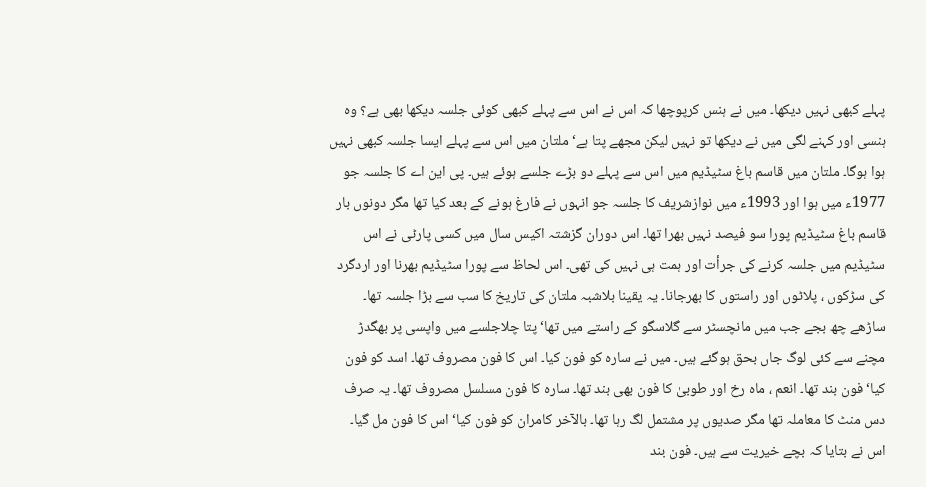پہلے کبھی نہیں دیکھا۔ میں نے ہنس کرپوچھا کہ اس نے اس سے پہلے کبھی کوئی جلسہ دیکھا بھی ہے؟ وہ ہنسی اور کہنے لگی میں نے دیکھا تو نہیں لیکن مجھے پتا ہے‘ ملتان میں اس سے پہلے ایسا جلسہ کبھی نہیں ہوا ہوگا۔ ملتان میں قاسم باغ سٹیڈیم میں اس سے پہلے دو بڑے جلسے ہوئے ہیں۔ پی این اے کا جلسہ جو 1977ء میں ہوا اور 1993ء میں نوازشریف کا جلسہ جو انہوں نے فارغ ہونے کے بعد کیا تھا مگر دونوں بار قاسم باغ سٹیڈیم پورا سو فیصد نہیں بھرا تھا۔ اس دوران گزشتہ اکیس سال میں کسی پارٹی نے اس سٹیڈیم میں جلسہ کرنے کی جرأت اور ہمت ہی نہیں کی تھی۔ اس لحاظ سے پورا سٹیڈیم بھرنا اور اردگرد کی سڑکوں ، پلاٹوں اور راستوں کا بھرجانا۔ یہ یقینا بلاشبہ ملتان کی تاریخ کا سب سے بڑا جلسہ تھا۔ ساڑھے چھ بجے جب میں مانچسٹر سے گلاسگو کے راستے میں تھا‘ پتا چلاجلسے میں واپسی پر بھگدڑ مچنے سے کئی لوگ جاں بحق ہوگئے ہیں۔ میں نے سارہ کو فون کیا۔ اس کا فون مصروف تھا۔ اسد کو فون کیا‘ فون بند تھا۔ انعم ، ماہ رخ اور طوبیٰ کا فون بھی بند تھا۔ سارہ کا فون مسلسل مصروف تھا۔ یہ صرف دس منٹ کا معاملہ تھا مگر صدیوں پر مشتمل لگ رہا تھا۔ بالآخر کامران کو فون کیا‘ اس کا فون مل گیا۔ اس نے بتایا کہ بچے خیریت سے ہیں۔ فون بند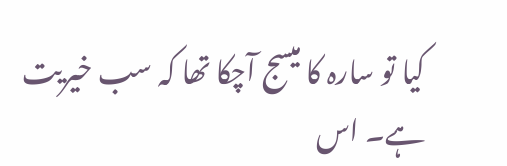کیا تو سارہ کا میسج آچکا تھا کہ سب خیریت ہے۔ اس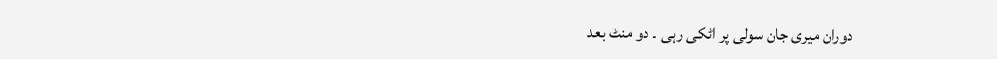دوران میری جان سولی پر اٹکی رہی ۔ دو منٹ بعد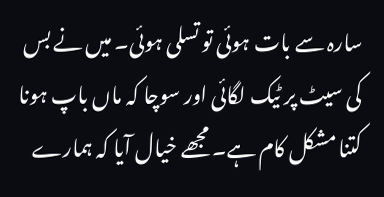سارہ سے بات ہوئی تو تسلی ہوئی۔ میں نے بس کی سیٹ پر ٹیک لگائی اور سوچا کہ ماں باپ ہونا کتنا مشکل کام ہے۔ مجھے خیال آیا کہ ہمارے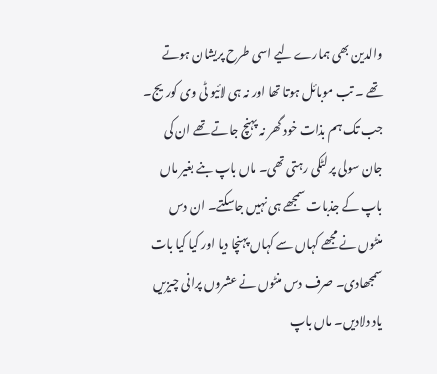والدین بھی ہمارے لیے اسی طرح پریشان ہوتے تھے ۔ تب موبائل ہوتا تھا اور نہ ہی لائیو ٹی وی کوریج۔ جب تک ہم بذات خود گھر نہ پہنچ جاتے تھے ان کی جان سولی پر لٹکی رہتی تھی۔ ماں باپ بنے بغیر ماں باپ کے جذبات سمجھے ہی نہیں جاسکتے۔ ان دس منٹوں نے مجھے کہاں سے کہاں پہنچا دیا اور کیا کیا بات سمجھادی۔ صرف دس منٹوں نے عشروں پرانی چیزیں یاد دلادیں۔ ماں باپ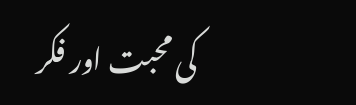کی محبت اور فکر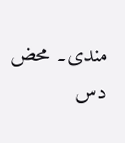مندی۔ محض دس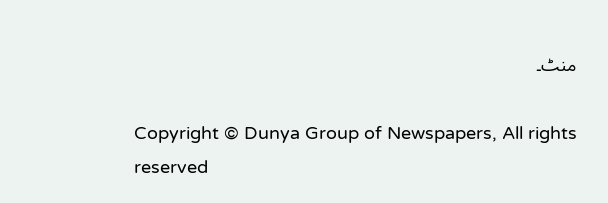منٹ۔

Copyright © Dunya Group of Newspapers, All rights reserved